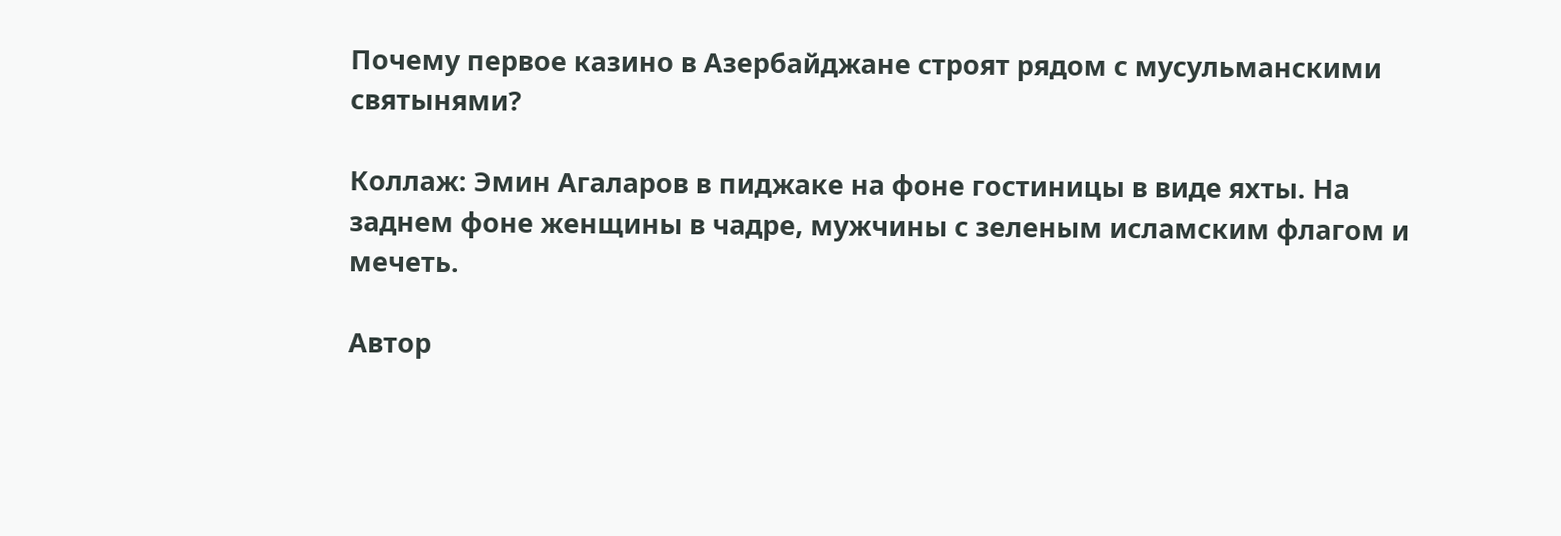Почему первое казино в Азербайджане строят рядом с мусульманскими святынями?

Коллаж: Эмин Агаларов в пиджаке на фоне гостиницы в виде яхты. На заднем фоне женщины в чадре, мужчины с зеленым исламским флагом и мечеть.

Автор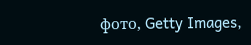фото, Getty Images,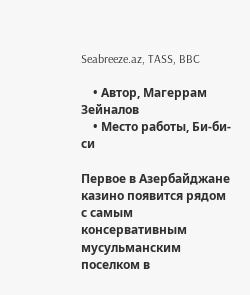Seabreeze.az, TASS, BBC

    • Автор, Магеррам Зейналов
    • Место работы, Би-би-си

Первое в Азербайджане казино появится рядом с самым консервативным мусульманским поселком в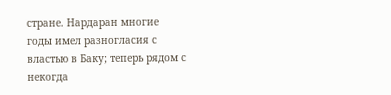стране. Нардаран многие годы имел разногласия с властью в Баку; теперь рядом с некогда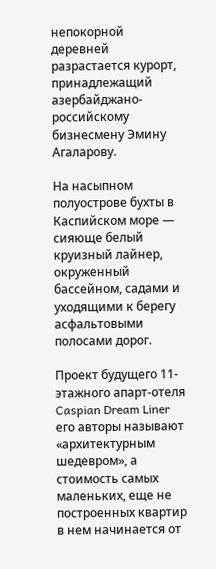непокорной деревней разрастается курорт, принадлежащий азербайджано-российскому бизнесмену Эмину Агаларову.

На насыпном полуострове бухты в Каспийском море — сияюще белый круизный лайнер, окруженный бассейном, садами и уходящими к берегу асфальтовыми полосами дорог.

Проект будущего 11-этажного апарт-отеля Caspian Dream Liner его авторы называют «архитектурным шедевром», а стоимость самых маленьких, еще не построенных квартир в нем начинается от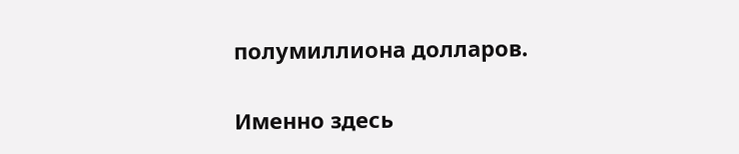полумиллиона долларов.

Именно здесь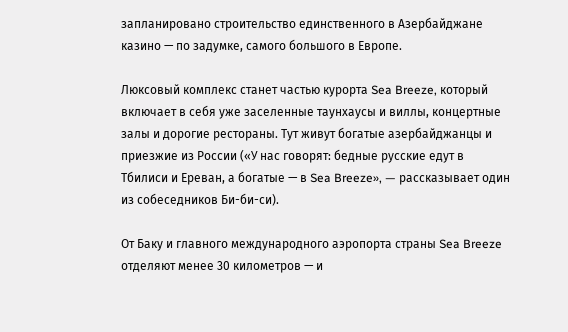запланировано строительство единственного в Азербайджане казино — по задумке, самого большого в Европе.

Люксовый комплекс станет частью курорта Sea Breeze, который включает в себя уже заселенные таунхаусы и виллы, концертные залы и дорогие рестораны. Тут живут богатые азербайджанцы и приезжие из России («У нас говорят: бедные русские едут в Тбилиси и Ереван, а богатые — в Sea Breeze», — рассказывает один из собеседников Би-би-си).

От Баку и главного международного аэропорта страны Sea Breeze отделяют менее 30 километров — и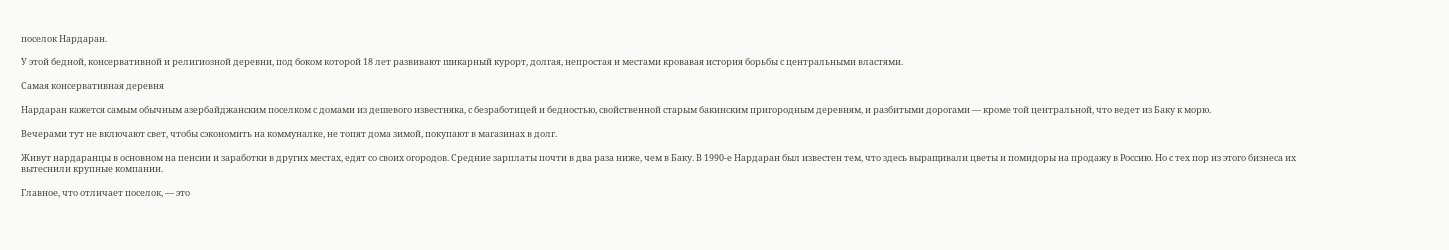поселок Нардаран.

У этой бедной, консервативной и религиозной деревни, под боком которой 18 лет развивают шикарный курорт, долгая, непростая и местами кровавая история борьбы с центральными властями.

Самая консервативная деревня

Нардаран кажется самым обычным азербайджанским поселком с домами из дешевого известняка, с безработицей и бедностью, свойственной старым бакинским пригородным деревням, и разбитыми дорогами — кроме той центральной, что ведет из Баку к морю.

Вечерами тут не включают свет, чтобы сэкономить на коммуналке, не топят дома зимой, покупают в магазинах в долг.

Живут нардаранцы в основном на пенсии и заработки в других местах, едят со своих огородов. Средние зарплаты почти в два раза ниже, чем в Баку. В 1990-е Нардаран был известен тем, что здесь выращивали цветы и помидоры на продажу в Россию. Но с тех пор из этого бизнеса их вытеснили крупные компании.

Главное, что отличает поселок, — это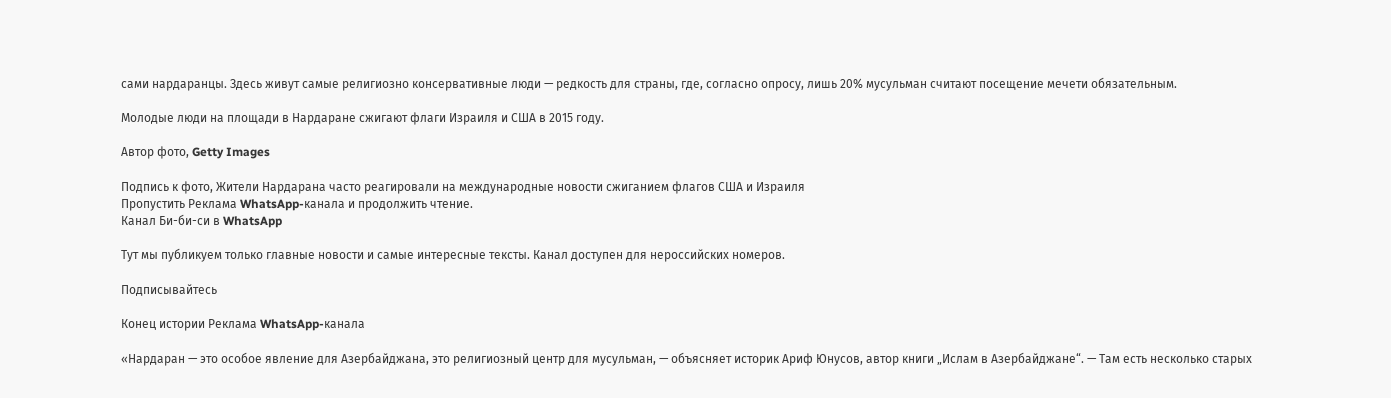сами нардаранцы. Здесь живут самые религиозно консервативные люди — редкость для страны, где, согласно опросу, лишь 20% мусульман считают посещение мечети обязательным.

Молодые люди на площади в Нардаране сжигают флаги Израиля и США в 2015 году.

Автор фото, Getty Images

Подпись к фото, Жители Нардарана часто реагировали на международные новости сжиганием флагов США и Израиля
Пропустить Реклама WhatsApp-канала и продолжить чтение.
Канал Би-би-си в WhatsApp

Тут мы публикуем только главные новости и самые интересные тексты. Канал доступен для нероссийских номеров.

Подписывайтесь

Конец истории Реклама WhatsApp-канала

«Нардаран — это особое явление для Азербайджана, это религиозный центр для мусульман, — объясняет историк Ариф Юнусов, автор книги „Ислам в Азербайджане“. — Там есть несколько старых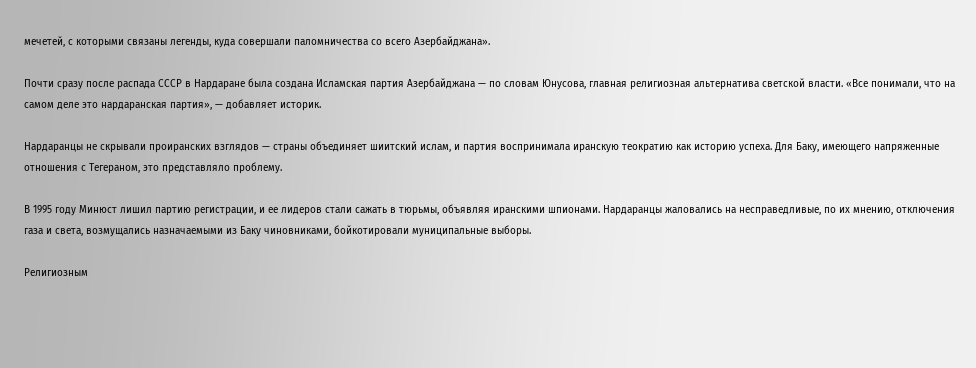мечетей, с которыми связаны легенды, куда совершали паломничества со всего Азербайджана».

Почти сразу после распада СССР в Нардаране была создана Исламская партия Азербайджана — по словам Юнусова, главная религиозная альтернатива светской власти. «Все понимали, что на самом деле это нардаранская партия», — добавляет историк.

Нардаранцы не скрывали проиранских взглядов — страны объединяет шиитский ислам, и партия воспринимала иранскую теократию как историю успеха. Для Баку, имеющего напряженные отношения с Тегераном, это представляло проблему.

В 1995 году Минюст лишил партию регистрации, и ее лидеров стали сажать в тюрьмы, объявляя иранскими шпионами. Нардаранцы жаловались на несправедливые, по их мнению, отключения газа и света, возмущались назначаемыми из Баку чиновниками, бойкотировали муниципальные выборы.

Религиозным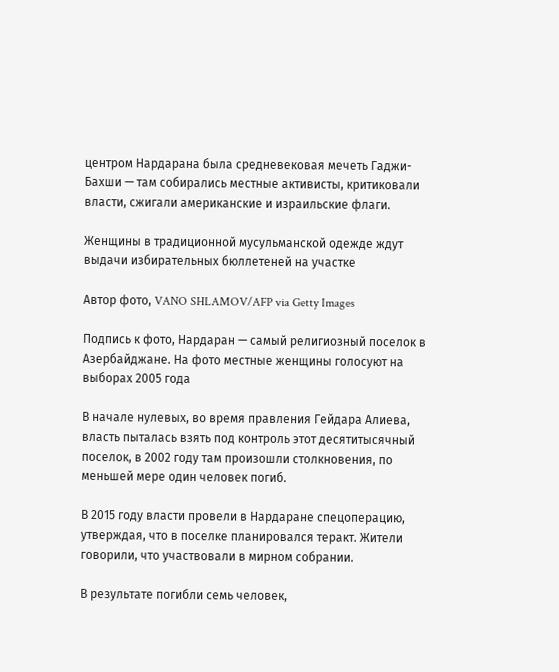центром Нардарана была средневековая мечеть Гаджи-Бахши — там собирались местные активисты, критиковали власти, сжигали американские и израильские флаги.

Женщины в традиционной мусульманской одежде ждут выдачи избирательных бюллетеней на участке

Автор фото, VANO SHLAMOV/AFP via Getty Images

Подпись к фото, Нардаран — самый религиозный поселок в Азербайджане. На фото местные женщины голосуют на выборах 2005 года

В начале нулевых, во время правления Гейдара Алиева, власть пыталась взять под контроль этот десятитысячный поселок, в 2002 году там произошли столкновения, по меньшей мере один человек погиб.

В 2015 году власти провели в Нардаране спецоперацию, утверждая, что в поселке планировался теракт. Жители говорили, что участвовали в мирном собрании.

В результате погибли семь человек,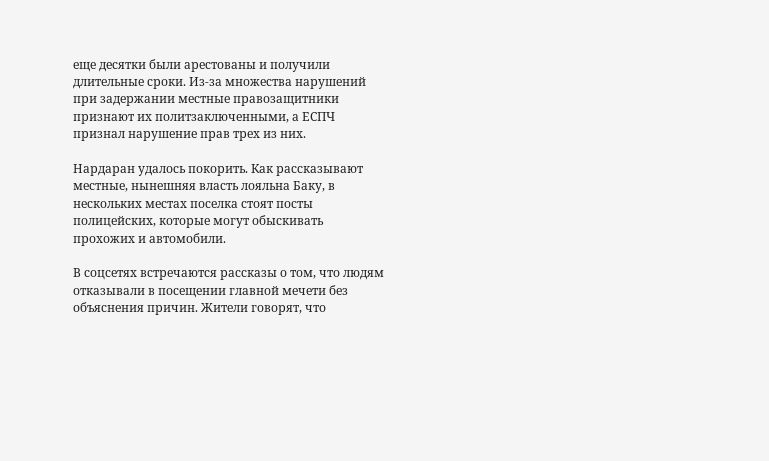еще десятки были арестованы и получили длительные сроки. Из-за множества нарушений при задержании местные правозащитники признают их политзаключенными, а ЕСПЧ признал нарушение прав трех из них.

Нардаран удалось покорить. Как рассказывают местные, нынешняя власть лояльна Баку, в нескольких местах поселка стоят посты полицейских, которые могут обыскивать прохожих и автомобили.

В соцсетях встречаются рассказы о том, что людям отказывали в посещении главной мечети без объяснения причин. Жители говорят, что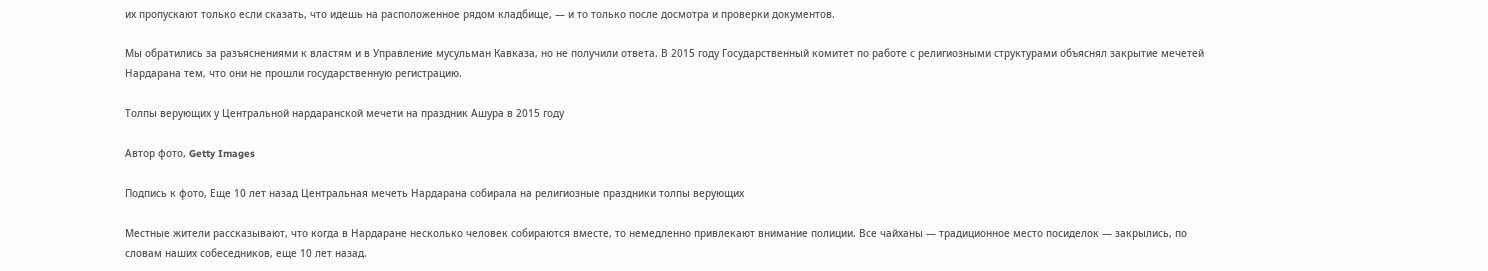их пропускают только если сказать, что идешь на расположенное рядом кладбище, — и то только после досмотра и проверки документов.

Мы обратились за разъяснениями к властям и в Управление мусульман Кавказа, но не получили ответа. В 2015 году Государственный комитет по работе с религиозными структурами объяснял закрытие мечетей Нардарана тем, что они не прошли государственную регистрацию.

Толпы верующих у Центральной нардаранской мечети на праздник Ашура в 2015 году

Автор фото, Getty Images

Подпись к фото, Еще 10 лет назад Центральная мечеть Нардарана собирала на религиозные праздники толпы верующих

Местные жители рассказывают, что когда в Нардаране несколько человек собираются вместе, то немедленно привлекают внимание полиции. Все чайханы — традиционное место посиделок — закрылись, по словам наших собеседников, еще 10 лет назад.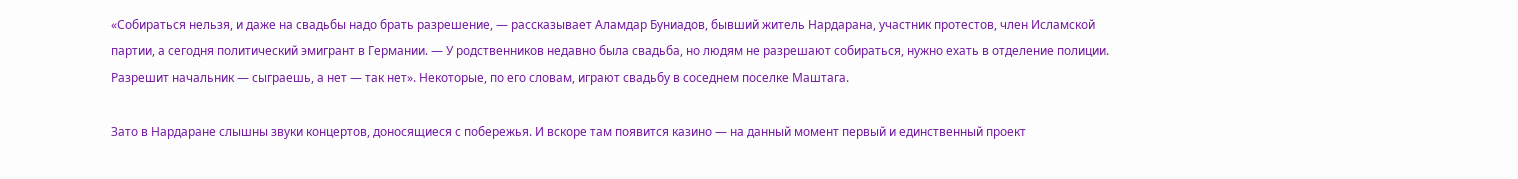«Собираться нельзя, и даже на свадьбы надо брать разрешение, — рассказывает Аламдар Буниадов, бывший житель Нардарана, участник протестов, член Исламской партии, а сегодня политический эмигрант в Германии. — У родственников недавно была свадьба, но людям не разрешают собираться, нужно ехать в отделение полиции. Разрешит начальник — сыграешь, а нет — так нет». Некоторые, по его словам, играют свадьбу в соседнем поселке Маштага.

Зато в Нардаране слышны звуки концертов, доносящиеся с побережья. И вскоре там появится казино — на данный момент первый и единственный проект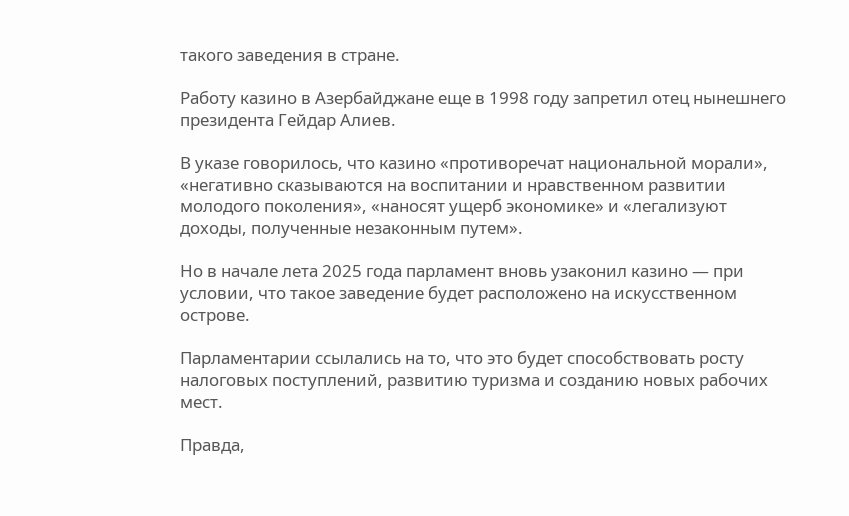такого заведения в стране.

Работу казино в Азербайджане еще в 1998 году запретил отец нынешнего президента Гейдар Алиев.

В указе говорилось, что казино «противоречат национальной морали», «негативно сказываются на воспитании и нравственном развитии молодого поколения», «наносят ущерб экономике» и «легализуют доходы, полученные незаконным путем».

Но в начале лета 2025 года парламент вновь узаконил казино — при условии, что такое заведение будет расположено на искусственном острове.

Парламентарии ссылались на то, что это будет способствовать росту налоговых поступлений, развитию туризма и созданию новых рабочих мест.

Правда,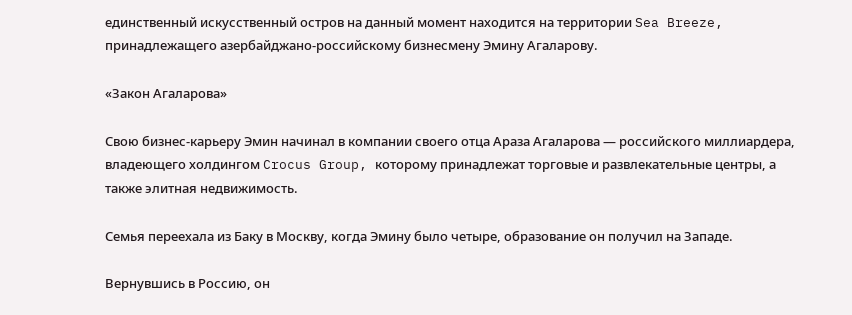единственный искусственный остров на данный момент находится на территории Sea Breeze, принадлежащего азербайджано-российскому бизнесмену Эмину Агаларову.

«Закон Агаларова»

Свою бизнес-карьеру Эмин начинал в компании своего отца Араза Агаларова — российского миллиардера, владеющего холдингом Crocus Group, которому принадлежат торговые и развлекательные центры, а также элитная недвижимость.

Семья переехала из Баку в Москву, когда Эмину было четыре, образование он получил на Западе.

Вернувшись в Россию, он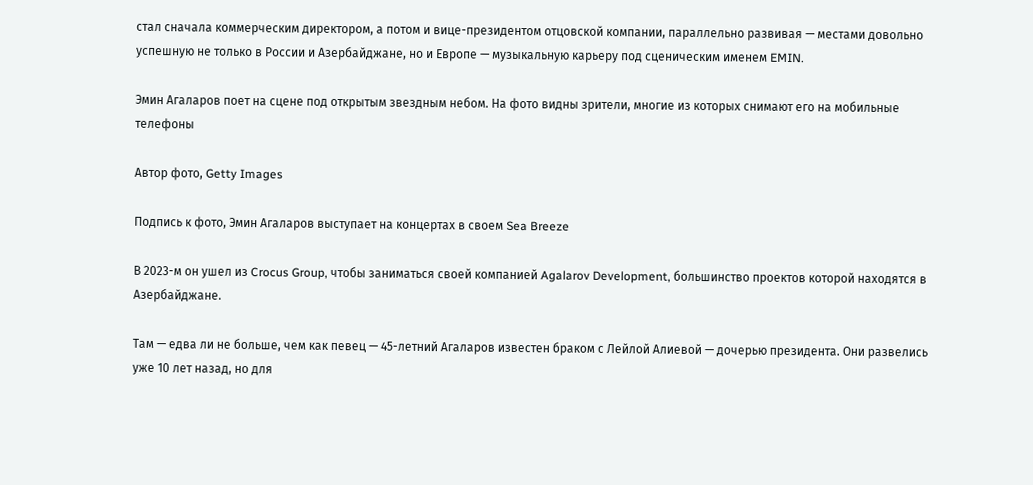стал сначала коммерческим директором, а потом и вице-президентом отцовской компании, параллельно развивая — местами довольно успешную не только в России и Азербайджане, но и Европе — музыкальную карьеру под сценическим именем EMIN.

Эмин Агаларов поет на сцене под открытым звездным небом. На фото видны зрители, многие из которых снимают его на мобильные телефоны

Автор фото, Getty Images

Подпись к фото, Эмин Агаларов выступает на концертах в своем Sea Breeze

В 2023-м он ушел из Crocus Group, чтобы заниматься своей компанией Agalarov Development, большинство проектов которой находятся в Азербайджане.

Там — едва ли не больше, чем как певец — 45-летний Агаларов известен браком с Лейлой Алиевой — дочерью президента. Они развелись уже 10 лет назад, но для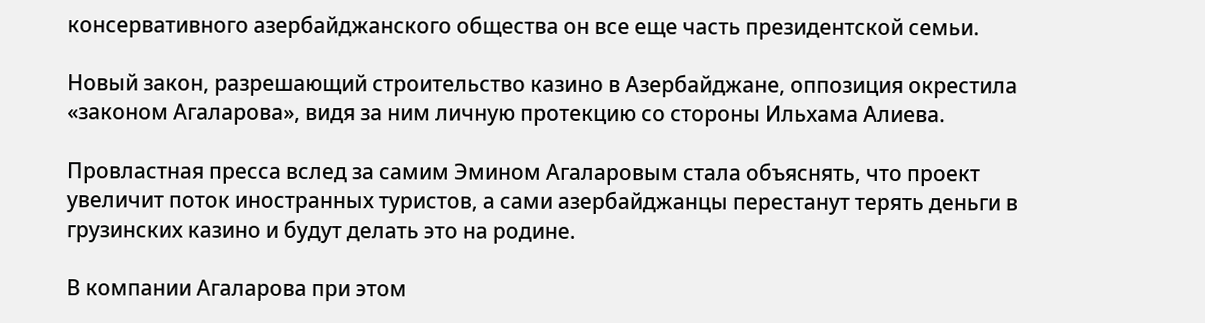консервативного азербайджанского общества он все еще часть президентской семьи.

Новый закон, разрешающий строительство казино в Азербайджане, оппозиция окрестила «законом Агаларова», видя за ним личную протекцию со стороны Ильхама Алиева.

Провластная пресса вслед за самим Эмином Агаларовым стала объяснять, что проект увеличит поток иностранных туристов, а сами азербайджанцы перестанут терять деньги в грузинских казино и будут делать это на родине.

В компании Агаларова при этом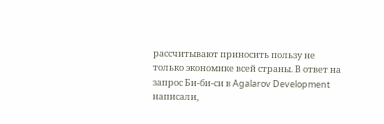рассчитывают приносить пользу не только экономике всей страны. В ответ на запрос Би-би-си в Agalarov Development написали,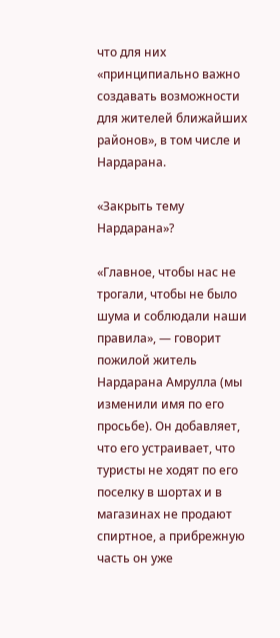что для них «принципиально важно создавать возможности для жителей ближайших районов», в том числе и Нардарана.

«Закрыть тему Нардарана»?

«Главное, чтобы нас не трогали, чтобы не было шума и соблюдали наши правила», — говорит пожилой житель Нардарана Амрулла (мы изменили имя по его просьбе). Он добавляет, что его устраивает, что туристы не ходят по его поселку в шортах и в магазинах не продают спиртное, а прибрежную часть он уже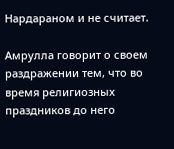Нардараном и не считает.

Амрулла говорит о своем раздражении тем, что во время религиозных праздников до него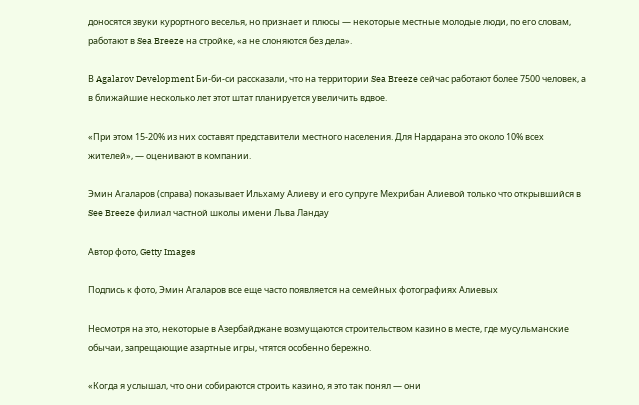доносятся звуки курортного веселья, но признает и плюсы — некоторые местные молодые люди, по его словам, работают в Sea Breeze на стройке, «а не слоняются без дела».

В Agalarov Development Би-би-си рассказали, что на территории Sea Breeze сейчас работают более 7500 человек, а в ближайшие несколько лет этот штат планируется увеличить вдвое.

«При этом 15-20% из них составят представители местного населения. Для Нардарана это около 10% всех жителей», — оценивают в компании.

Эмин Агаларов (справа) показывает Ильхаму Алиеву и его супруге Мехрибан Алиевой только что открывшийся в See Breeze филиал частной школы имени Льва Ландау

Автор фото, Getty Images

Подпись к фото, Эмин Агаларов все еще часто появляется на семейных фотографиях Алиевых

Несмотря на это, некоторые в Азербайджане возмущаются строительством казино в месте, где мусульманские обычаи, запрещающие азартные игры, чтятся особенно бережно.

«Когда я услышал, что они собираются строить казино, я это так понял — они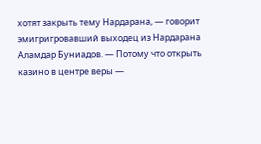хотят закрыть тему Нардарана, — говорит эмигригровавший выходец из Нардарана Аламдар Буниадов. — Потому что открыть казино в центре веры —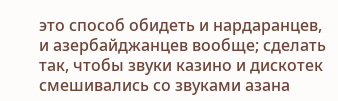это способ обидеть и нардаранцев, и азербайджанцев вообще; сделать так, чтобы звуки казино и дискотек смешивались со звуками азана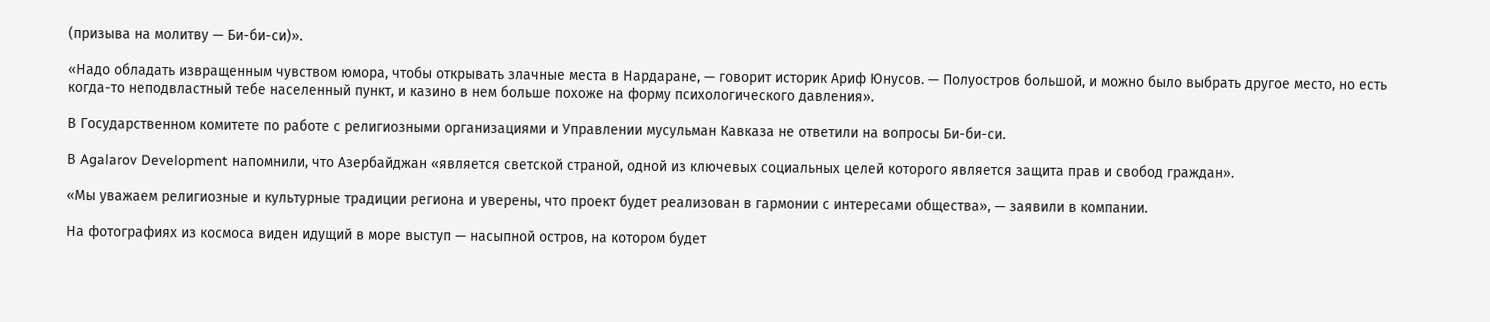(призыва на молитву — Би-би-си)».

«Надо обладать извращенным чувством юмора, чтобы открывать злачные места в Нардаране, — говорит историк Ариф Юнусов. — Полуостров большой, и можно было выбрать другое место, но есть когда-то неподвластный тебе населенный пункт, и казино в нем больше похоже на форму психологического давления».

В Государственном комитете по работе с религиозными организациями и Управлении мусульман Кавказа не ответили на вопросы Би-би-си.

В Agalarov Development напомнили, что Азербайджан «является светской страной, одной из ключевых социальных целей которого является защита прав и свобод граждан».

«Мы уважаем религиозные и культурные традиции региона и уверены, что проект будет реализован в гармонии с интересами общества», — заявили в компании.

На фотографиях из космоса виден идущий в море выступ — насыпной остров, на котором будет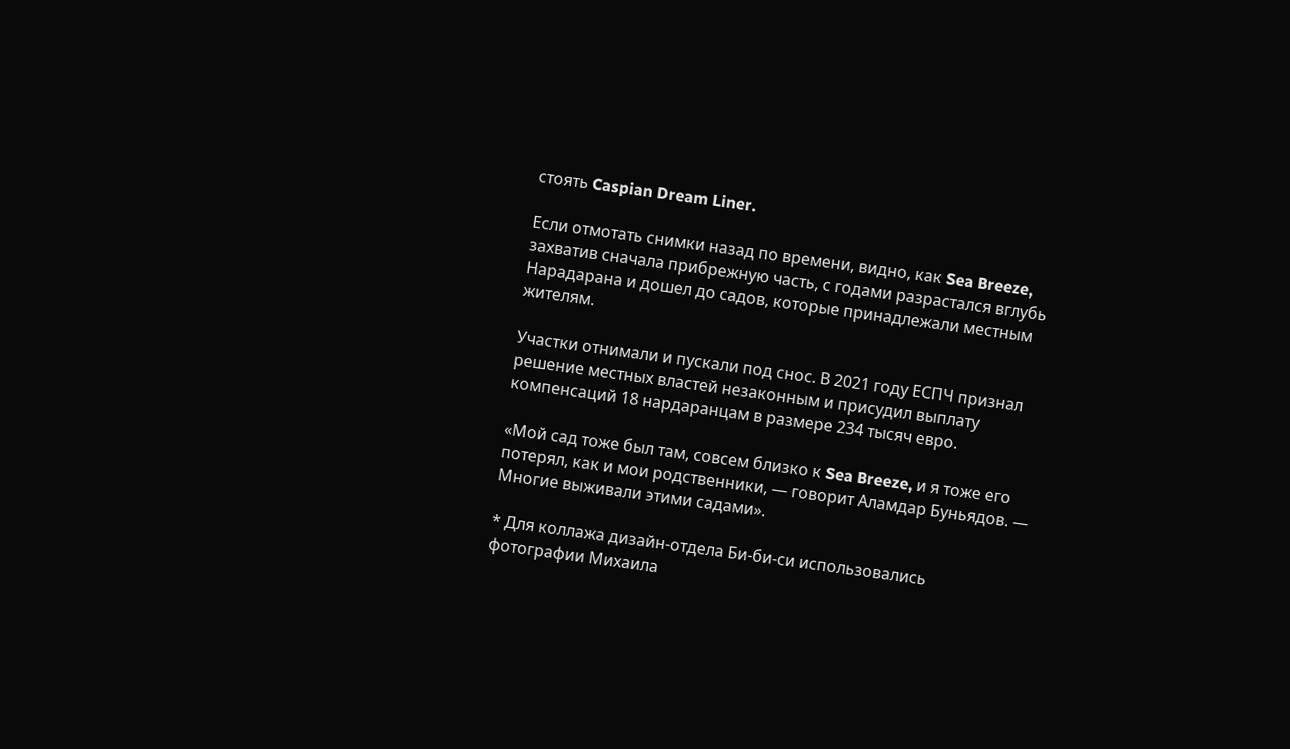стоять Caspian Dream Liner.

Если отмотать снимки назад по времени, видно, как Sea Breeze, захватив сначала прибрежную часть, с годами разрастался вглубь Нарадарана и дошел до садов, которые принадлежали местным жителям.

Участки отнимали и пускали под снос. В 2021 году ЕСПЧ признал решение местных властей незаконным и присудил выплату компенсаций 18 нардаранцам в размере 234 тысяч евро.

«Мой сад тоже был там, совсем близко к Sea Breeze, и я тоже его потерял, как и мои родственники, — говорит Аламдар Буньядов. — Многие выживали этими садами».

* Для коллажа дизайн-отдела Би-би-си использовались фотографии Михаила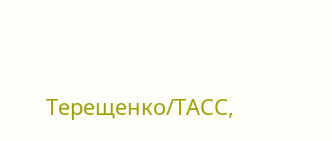Терещенко/ТАСС,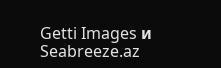Getti Images и Seabreeze.az